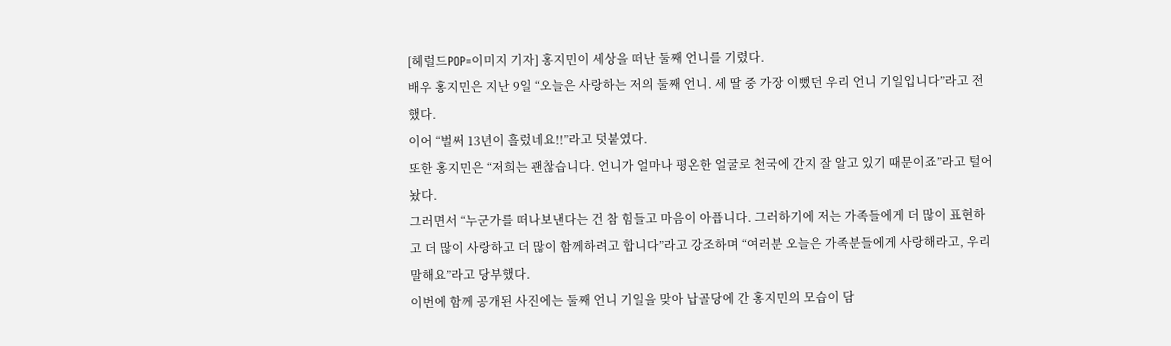[헤럴드POP=이미지 기자] 홍지민이 세상을 떠난 둘째 언니를 기렸다.
배우 홍지민은 지난 9일 “오늘은 사랑하는 저의 둘째 언니. 세 딸 중 가장 이뻤던 우리 언니 기일입니다”라고 전했다.
이어 “벌써 13년이 흘렀네요!!”라고 덧붙였다.
또한 홍지민은 “저희는 괜찮습니다. 언니가 얼마나 평온한 얼굴로 천국에 간지 잘 알고 있기 때문이죠”라고 털어놨다.
그러면서 “누군가를 떠나보낸다는 건 참 힘들고 마음이 아픕니다. 그러하기에 저는 가족들에게 더 많이 표현하고 더 많이 사랑하고 더 많이 함께하려고 합니다”라고 강조하며 “여러분 오늘은 가족분들에게 사랑해라고, 우리 말해요”라고 당부했다.
이번에 함께 공개된 사진에는 둘째 언니 기일을 맞아 납골당에 간 홍지민의 모습이 담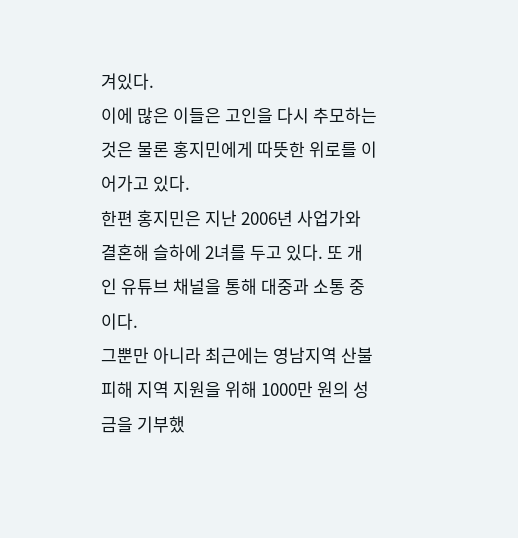겨있다.
이에 많은 이들은 고인을 다시 추모하는 것은 물론 홍지민에게 따뜻한 위로를 이어가고 있다.
한편 홍지민은 지난 2006년 사업가와 결혼해 슬하에 2녀를 두고 있다. 또 개인 유튜브 채널을 통해 대중과 소통 중이다.
그뿐만 아니라 최근에는 영남지역 산불 피해 지역 지원을 위해 1000만 원의 성금을 기부했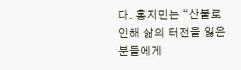다. 홍지민는 “산불로 인해 삶의 터전을 잃은 분들에게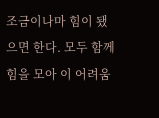조금이나마 힘이 됐으면 한다. 모두 함께 힘을 모아 이 어려움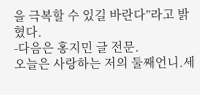을 극복할 수 있길 바란다”라고 밝혔다.
-다음은 홍지민 글 전문.
오늘은 사랑하는 저의 둘째언니.세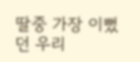딸중 가장 이뻤던 우리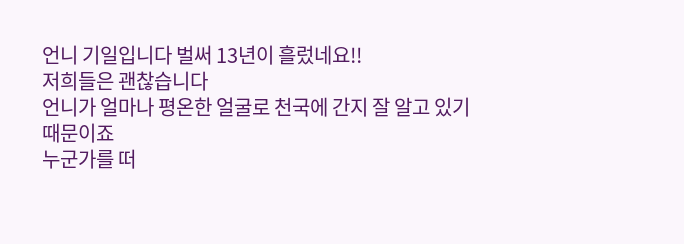언니 기일입니다 벌써 13년이 흘렀네요!!
저희들은 괜찮습니다
언니가 얼마나 평온한 얼굴로 천국에 간지 잘 알고 있기 때문이죠
누군가를 떠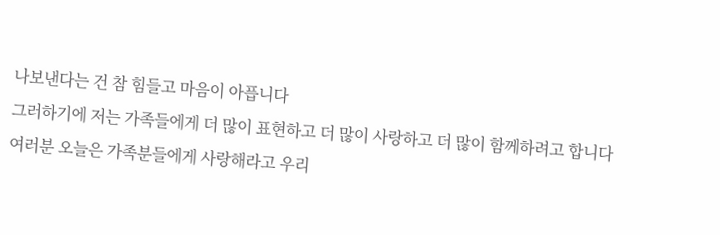나보낸다는 건 참 힘들고 마음이 아픕니다
그러하기에 저는 가족들에게 더 많이 표현하고 더 많이 사랑하고 더 많이 함께하려고 합니다
여러분 오늘은 가족분들에게 사랑해라고 우리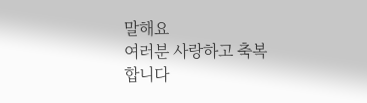말해요
여러분 사랑하고 축복합니다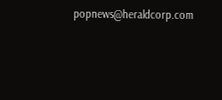popnews@heraldcorp.com